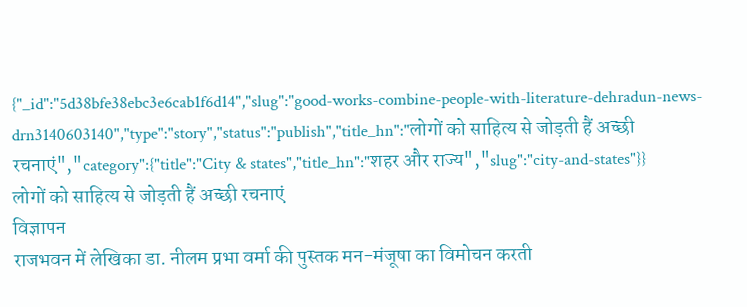{"_id":"5d38bfe38ebc3e6cab1f6d14","slug":"good-works-combine-people-with-literature-dehradun-news-drn3140603140","type":"story","status":"publish","title_hn":"लोगों को साहित्य से जोड़ती हैं अच्छी रचनाएं","category":{"title":"City & states","title_hn":"शहर और राज्य","slug":"city-and-states"}}
लोगों को साहित्य से जोड़ती हैं अच्छी रचनाएं
विज्ञापन
राजभवन में लेखिका डा. नीलम प्रभा वर्मा की पुस्तक मन-मंजूषा का विमोचन करती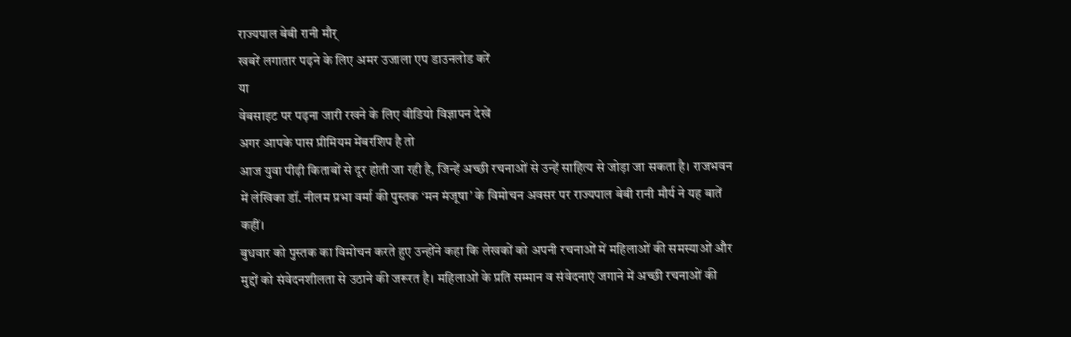राज्यपाल बेबी रानी मौर्
खबरें लगातार पढ़ने के लिए अमर उजाला एप डाउनलोड करें
या
वेबसाइट पर पढ़ना जारी रखने के लिए वीडियो विज्ञापन देखें
अगर आपके पास प्रीमियम मेंबरशिप है तो
आज युवा पीढ़ी किताबों से दूर होती जा रही है, जिन्हें अच्छी रचनाओं से उन्हें साहित्य से जोड़ा जा सकता है। राजभवन में लेखिका डॉ. नीलम प्रभा वर्मा की पुस्तक ‘मन मंजूषा’ के विमोचन अवसर पर राज्यपाल बेबी रानी मौर्य ने यह बातें कहीं।
बुधवार को पुस्तक का विमोचन करते हुए उन्होंने कहा कि लेखकों को अपनी रचनाओं में महिलाओं की समस्याओं और मुद्दों को संवेदनशीलता से उठाने की जरूरत है। महिलाओं के प्रति सम्मान व संवेदनाएं जगाने में अच्छी रचनाओं की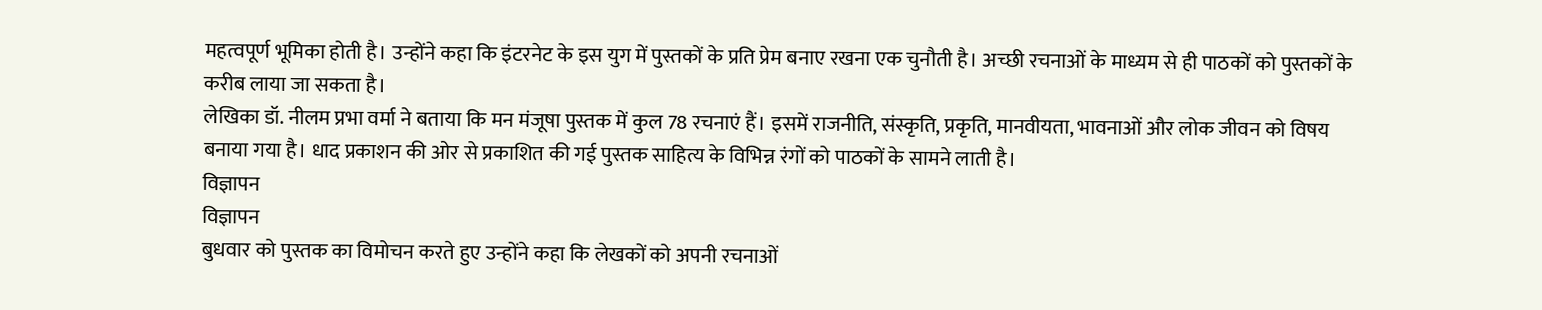महत्वपूर्ण भूमिका होती है। उन्होंने कहा कि इंटरनेट के इस युग में पुस्तकों के प्रति प्रेम बनाए रखना एक चुनौती है। अच्छी रचनाओं के माध्यम से ही पाठकों को पुस्तकों के करीब लाया जा सकता है।
लेखिका डॉ. नीलम प्रभा वर्मा ने बताया कि मन मंजूषा पुस्तक में कुल 78 रचनाएं हैं। इसमें राजनीति, संस्कृति, प्रकृति, मानवीयता, भावनाओं और लोक जीवन को विषय बनाया गया है। धाद प्रकाशन की ओर से प्रकाशित की गई पुस्तक साहित्य के विभिन्न रंगों को पाठकों के सामने लाती है।
विज्ञापन
विज्ञापन
बुधवार को पुस्तक का विमोचन करते हुए उन्होंने कहा कि लेखकों को अपनी रचनाओं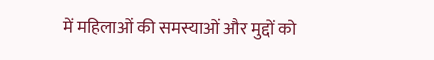में महिलाओं की समस्याओं और मुद्दों को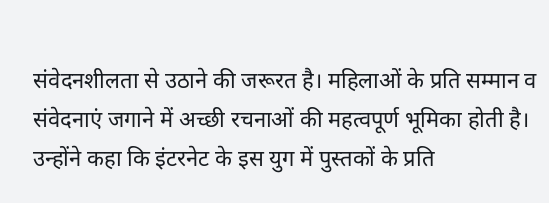संवेदनशीलता से उठाने की जरूरत है। महिलाओं के प्रति सम्मान व संवेदनाएं जगाने में अच्छी रचनाओं की महत्वपूर्ण भूमिका होती है। उन्होंने कहा कि इंटरनेट के इस युग में पुस्तकों के प्रति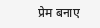प्रेम बनाए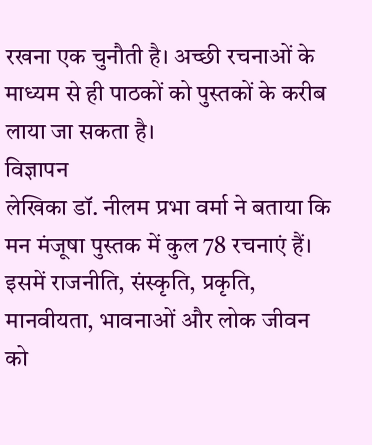रखना एक चुनौती है। अच्छी रचनाओं के माध्यम से ही पाठकों को पुस्तकों के करीब लाया जा सकता है।
विज्ञापन
लेखिका डॉ. नीलम प्रभा वर्मा ने बताया कि मन मंजूषा पुस्तक में कुल 78 रचनाएं हैं। इसमें राजनीति, संस्कृति, प्रकृति, मानवीयता, भावनाओं और लोक जीवन को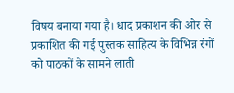विषय बनाया गया है। धाद प्रकाशन की ओर से प्रकाशित की गई पुस्तक साहित्य के विभिन्न रंगों को पाठकों के सामने लाती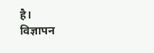है।
विज्ञापन